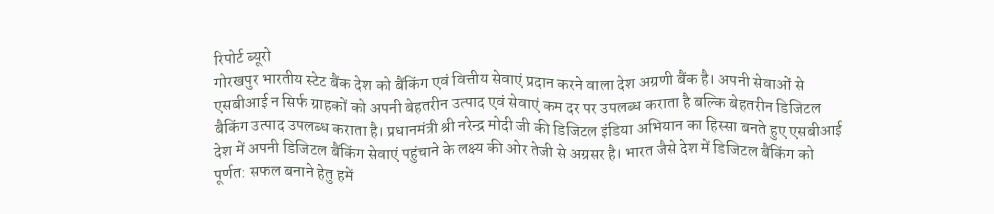रिपोर्ट ब्यूरो
गोरखपुर भारतीय स्टेट बैंक देश को बैंकिंग एवं वित्तीय सेवाएं प्रदान करने वाला देश अग्रणी बैंक है। अपनी सेवाओं से एसबीआई न सिर्फ ग्राहकों को अपनी बेहतरीन उत्पाद एवं सेवाएं कम दर पर उपलब्ध कराता है बल्कि बेहतरीन डिजिटल बैकिंग उत्पाद उपलब्ध कराता है। प्रधानमंत्री श्री नरेन्द्र मोदी जी की डिजिटल इंडिया अभियान का हिस्सा बनते हुए एसबीआई देश में अपनी डिजिटल बैंकिंग सेवाएं पहुंचाने के लक्ष्य की ओर तेजी से अग्रसर है। भारत जैसे देश में डिजिटल बैंकिंग को पूर्णत: सफल बनाने हेतु हमें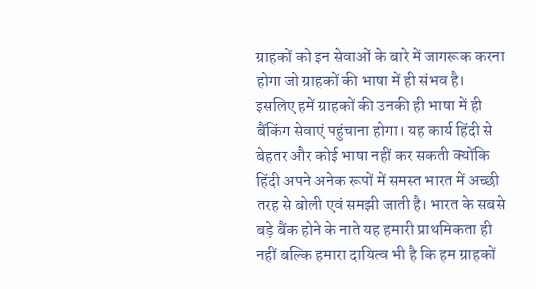ग्राहकों को इन सेवाओं के बारे में जागरूक करना होगा जो ग्राहकों की भाषा में ही संभव है। इसलिए हमें ग्राहकों की उनकी ही भाषा में ही बैंकिंग सेवाएं पहुंचाना होगा। यह कार्य हिंदी से बेहतर और कोई भाषा नहीं कर सकती क्योंकि हिंदी अपने अनेक रूपों में समस्त भारत में अच्छी तरह से बोली एवं समझी जाती है। भारत के सबसे बड़े बैंक होने के नाते यह हमारी प्राथमिकता ही नहीं बल्कि हमारा दायित्व भी है कि हम ग्राहकों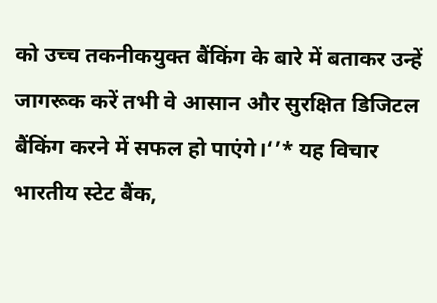को उच्च तकनीकयुक्त बैंकिंग के बारे में बताकर उन्हें जागरूक करें तभी वे आसान और सुरक्षित डिजिटल बैंकिंग करने में सफल हो पाएंगे।‘’* यह विचार भारतीय स्टेट बैंक,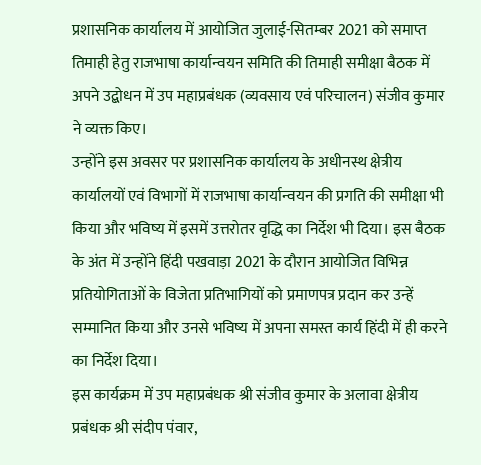प्रशासनिक कार्यालय में आयोजित जुलाई-सितम्बर 2021 को समाप्त तिमाही हेतु राजभाषा कार्यान्वयन समिति की तिमाही समीक्षा बैठक में अपने उद्बोधन में उप महाप्रबंधक (व्यवसाय एवं परिचालन) संजीव कुमार ने व्यक्त किए।
उन्होंने इस अवसर पर प्रशासनिक कार्यालय के अधीनस्थ क्षेत्रीय कार्यालयों एवं विभागों में राजभाषा कार्यान्वयन की प्रगति की समीक्षा भी किया और भविष्य में इसमें उत्तरोतर वृद्धि का निर्देश भी दिया। इस बैठक के अंत में उन्होंने हिंदी पखवाड़ा 2021 के दौरान आयोजित विभिन्न प्रतियोगिताओं के विजेता प्रतिभागियों को प्रमाणपत्र प्रदान कर उन्हें सम्मानित किया और उनसे भविष्य में अपना समस्त कार्य हिंदी में ही करने का निर्देश दिया।
इस कार्यक्रम में उप महाप्रबंधक श्री संजीव कुमार के अलावा क्षेत्रीय प्रबंधक श्री संदीप पंवार,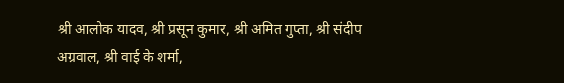श्री आलोक यादव, श्री प्रसून कुमार, श्री अमित गुप्ता, श्री संदीप अग्रवाल, श्री वाई के शर्मा,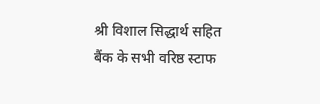श्री विशाल सिद्धार्थ सहित बैंक के सभी वरिष्ठ स्टाफ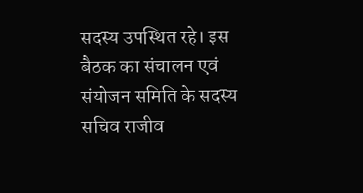सदस्य उपस्थित रहे। इस बैठक का संचालन एवं संयोजन समिति के सदस्य सचिव राजीव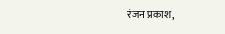रंजन प्रकाश,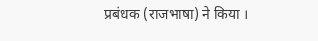प्रबंधक (राजभाषा) ने किया ।